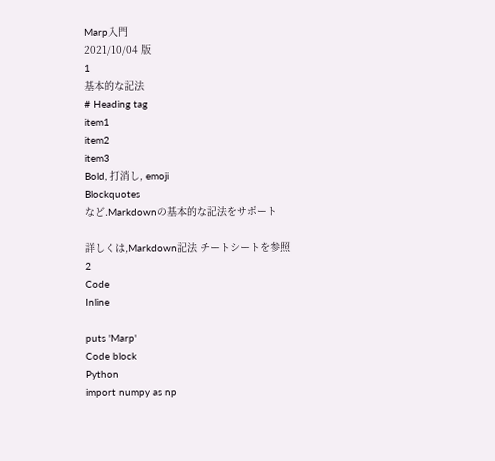Marp入門
2021/10/04 版
1
基本的な記法
# Heading tag
item1
item2
item3
Bold, 打消し, emoji
Blockquotes
など.Markdownの基本的な記法をサポート

詳しくは,Markdown記法 チートシートを参照
2
Code
Inline

puts 'Marp'
Code block
Python
import numpy as np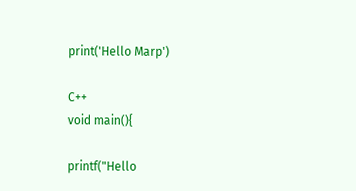print('Hello Marp')

C++
void main(){

printf("Hello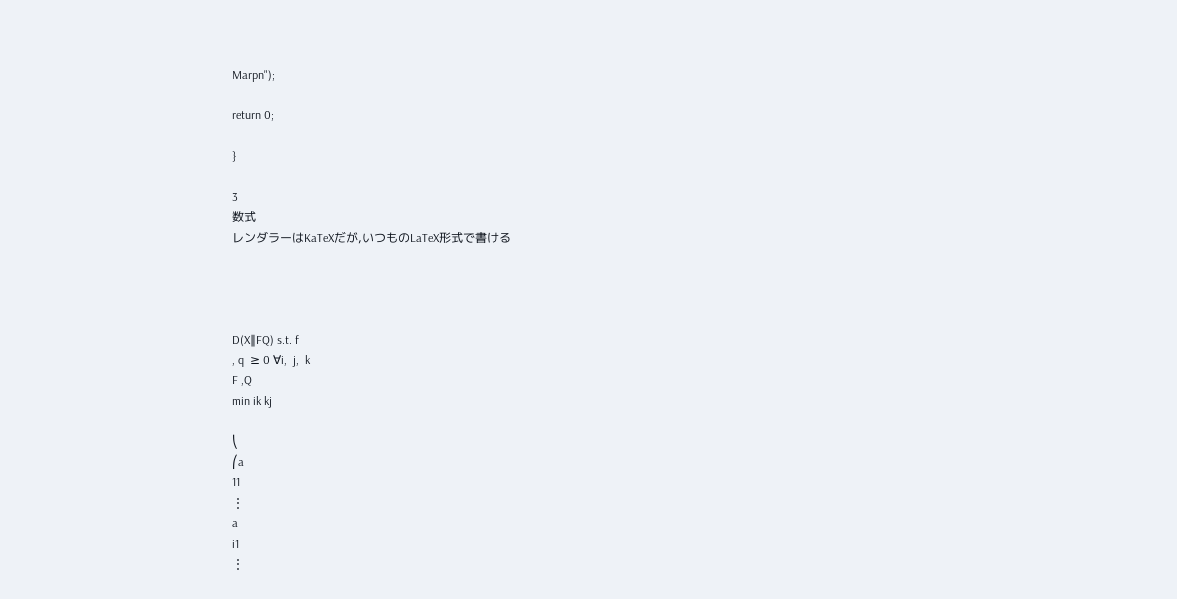Marpn");

return 0;

}

3
数式
レンダラーはKaTeXだが,いつものLaTeX形式で書ける




D(X∥FQ) s.t. f
, q  ≥ 0 ∀i,  j,  k
F ,Q
min ik kj

⎝
⎛a
11
⋮
a
i1
⋮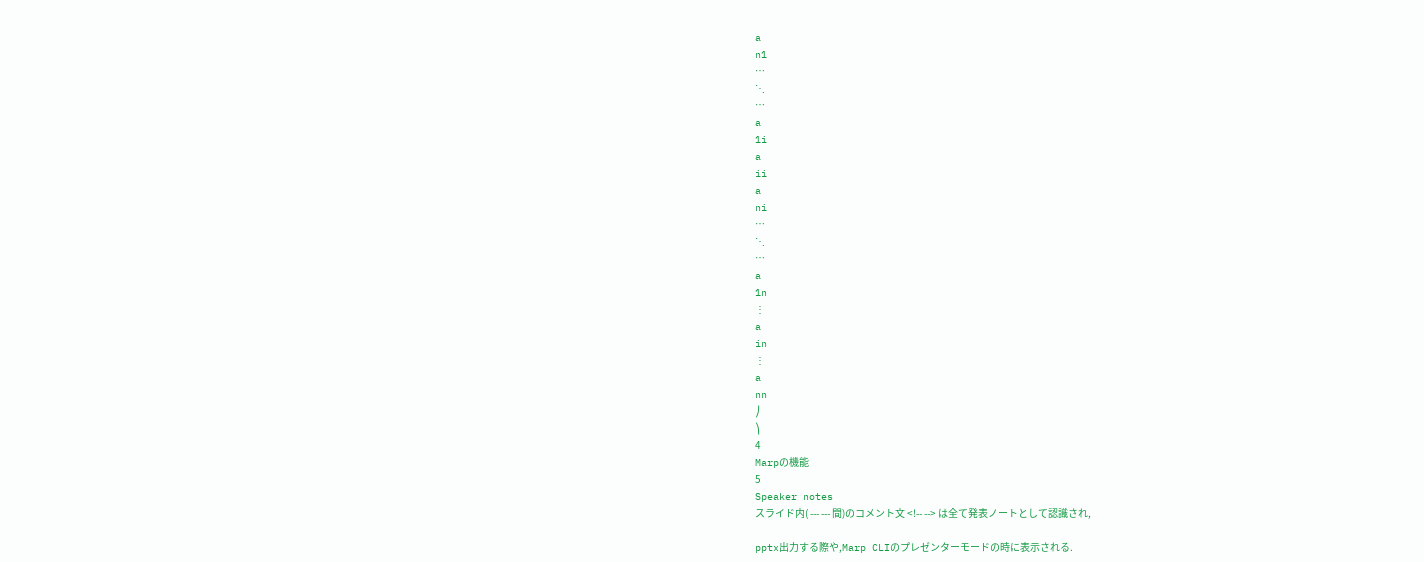a
n1
⋯
⋱
⋯
a
1i
a
ii
a
ni
⋯
⋱
⋯
a
1n
⋮
a
in
⋮
a
nn
⎠
⎞
4
Marpの機能
5
Speaker notes
スライド内( --- --- 間)のコメント文 <!-- --> は全て発表ノートとして認識され,

pptx出力する際や,Marp CLIのプレゼンターモードの時に表示される.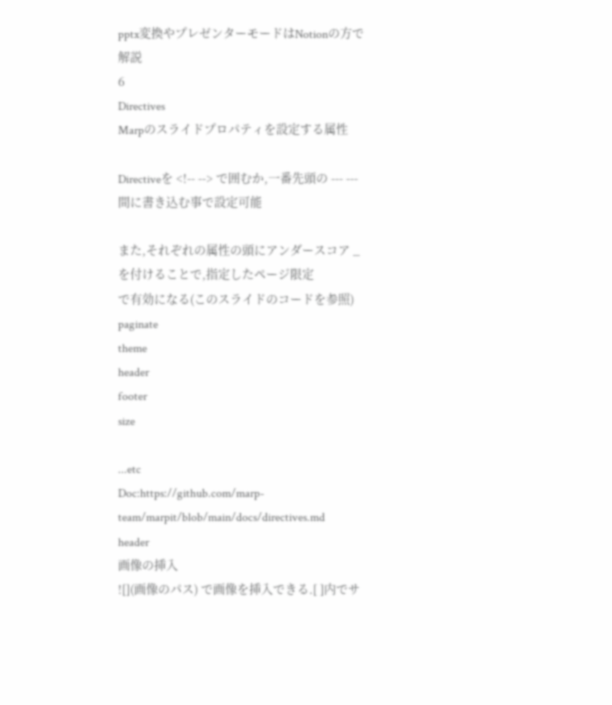pptx変換やプレゼンターモードはNotionの方で解説
6
Directives
Marpのスライドプロパティを設定する属性

Directiveを <!-- --> で囲むか,一番先頭の --- --- 間に書き込む事で設定可能

また,それぞれの属性の頭にアンダースコア _ を付けることで,指定したページ限定
で有効になる(このスライドのコードを参照)
paginate
theme
header
footer
size

...etc
Doc:https://github.com/marp-team/marpit/blob/main/docs/directives.md
header
画像の挿入
![](画像のパス) で画像を挿入できる.[ ]内でサ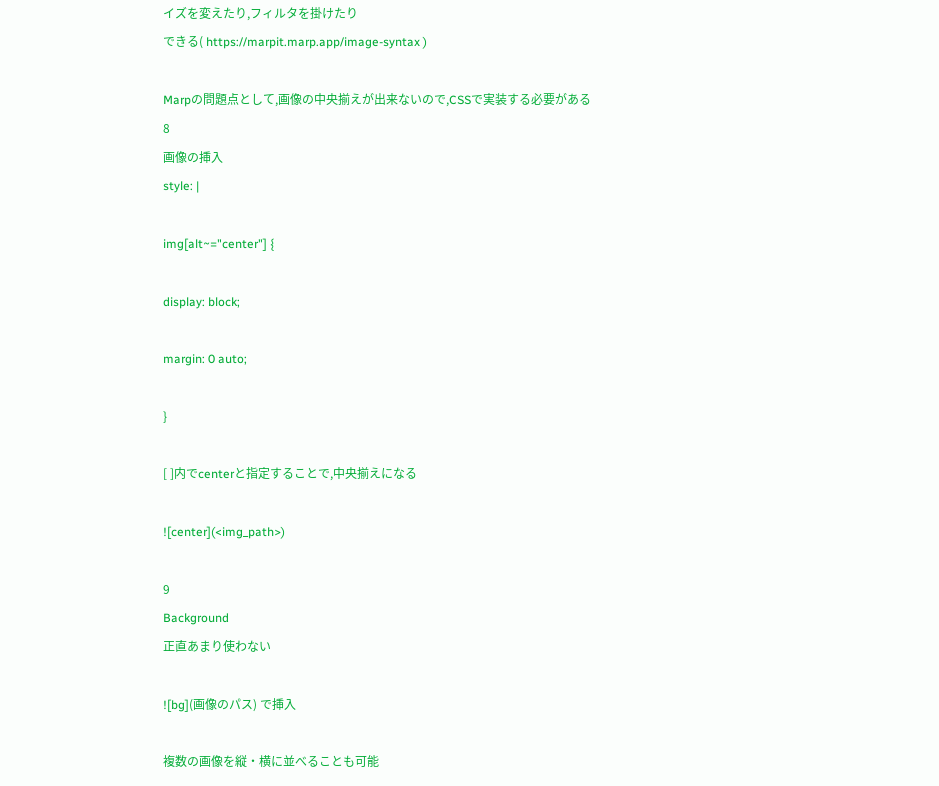イズを変えたり,フィルタを掛けたり
できる( https://marpit.marp.app/image-syntax )

Marpの問題点として,画像の中央揃えが出来ないので,CSSで実装する必要がある
8
画像の挿入
style: |

img[alt~="center"] {

display: block;

margin: 0 auto;

}

[ ]内でcenterと指定することで,中央揃えになる

![center](<img_path>)

9
Background
正直あまり使わない

![bg](画像のパス) で挿入

複数の画像を縦・横に並べることも可能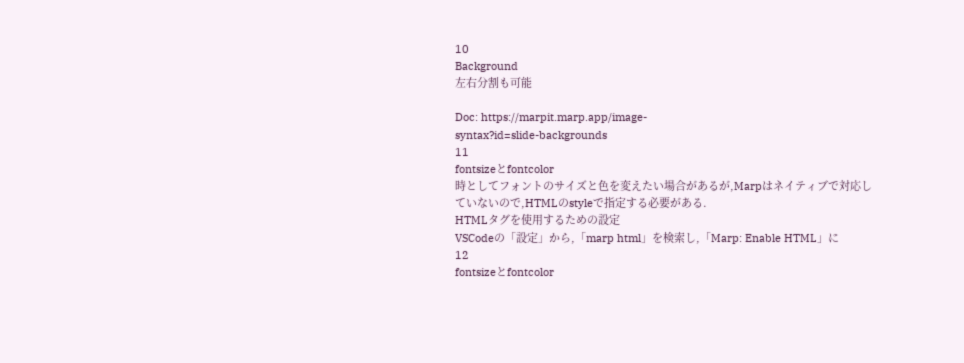10
Background
左右分割も可能

Doc: https://marpit.marp.app/image-
syntax?id=slide-backgrounds
11
fontsizeとfontcolor
時としてフォントのサイズと色を変えたい場合があるが,Marpはネイティブで対応し
ていないので,HTMLのstyleで指定する必要がある.
HTMLタグを使用するための設定
VSCodeの「設定」から,「marp html」を検索し,「Marp: Enable HTML」に
12
fontsizeとfontcolor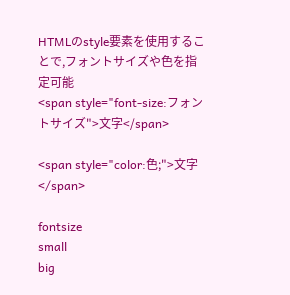HTMLのstyle要素を使用することで,フォントサイズや色を指定可能
<span style="font-size:フォントサイズ">文字</span>

<span style="color:色;">文字</span>

fontsize
small
big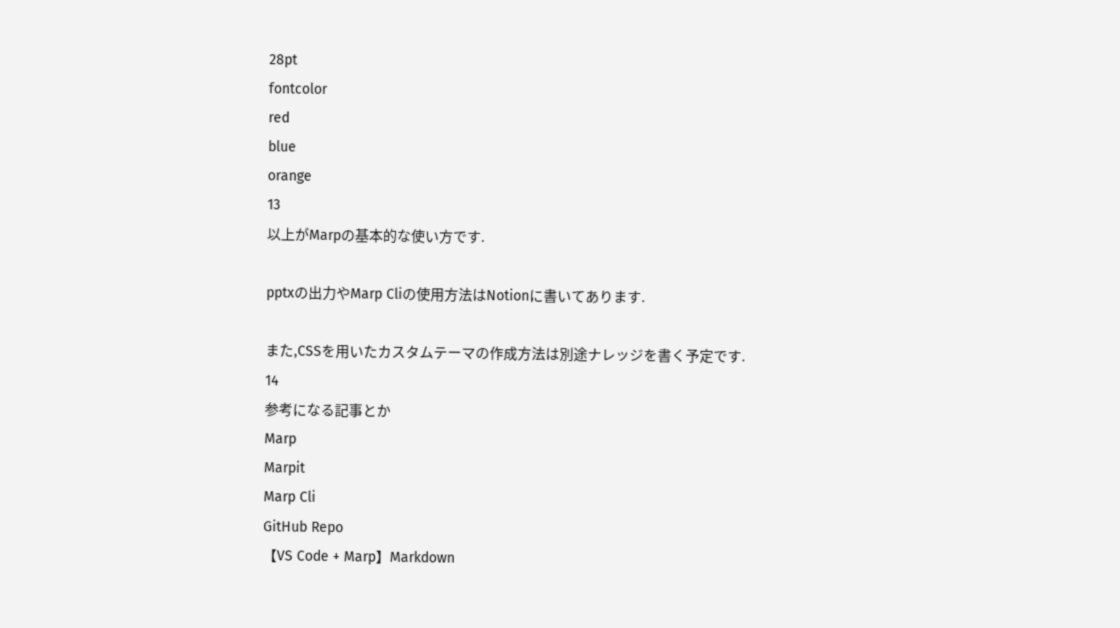28pt
fontcolor
red
blue
orange
13
以上がMarpの基本的な使い方です.

pptxの出力やMarp Cliの使用方法はNotionに書いてあります.

また,CSSを用いたカスタムテーマの作成方法は別途ナレッジを書く予定です.
14
参考になる記事とか
Marp
Marpit
Marp Cli
GitHub Repo
【VS Code + Marp】Markdown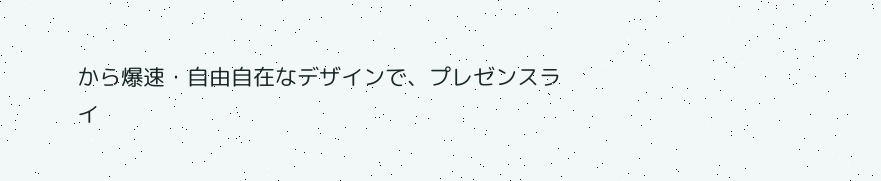から爆速・自由自在なデザインで、プレゼンスラ
イ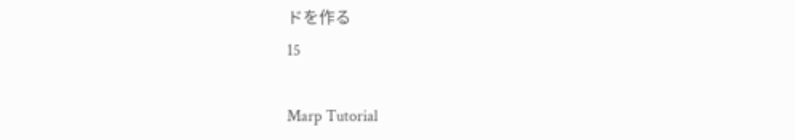ドを作る
15

Marp Tutorial